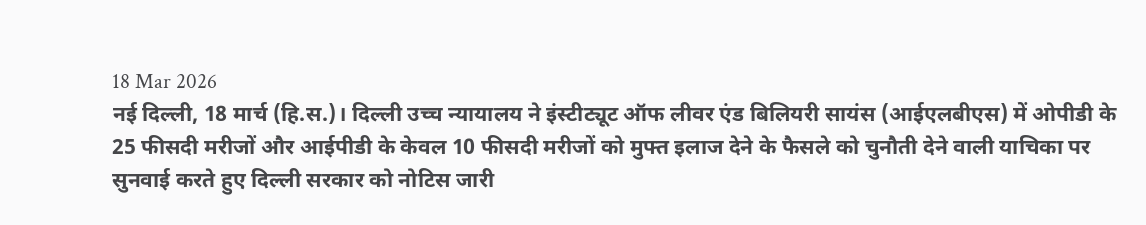18 Mar 2026
नई दिल्ली, 18 मार्च (हि.स.)। दिल्ली उच्च न्यायालय ने इंस्टीट्यूट ऑफ लीवर एंड बिलियरी सायंस (आईएलबीएस) में ओपीडी के 25 फीसदी मरीजों और आईपीडी के केवल 10 फीसदी मरीजों को मुफ्त इलाज देने के फैसले को चुनौती देने वाली याचिका पर सुनवाई करते हुए दिल्ली सरकार को नोटिस जारी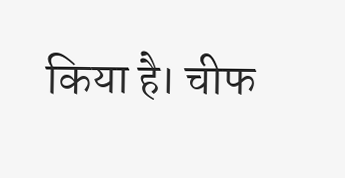किया है। चीफ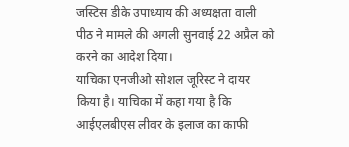जस्टिस डीके उपाध्याय की अध्यक्षता वाली पीठ ने मामले की अगली सुनवाई 22 अप्रैल को करने का आदेश दिया।
याचिका एनजीओ सोशल जूरिस्ट ने दायर किया है। याचिका में कहा गया है कि आईएलबीएस लीवर के इलाज का काफी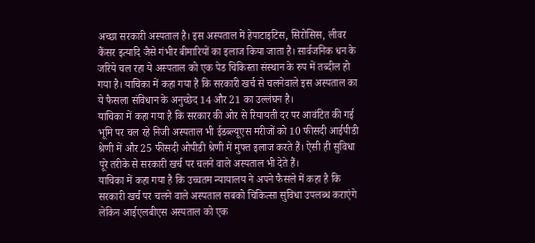अच्छा सरकारी अस्पताल है। इस अस्पताल में हेपाटाइटिस, सिरोसिस, लीवर कैंसर इत्यादि जैसे गंभीर बीमारियों का इलाज किया जाता है। सार्वजनिक धन के जरिये चल रहा ये अस्पताल को एक पेड चिकिस्ता संस्थान के रुप में तब्दील हो गया है। याचिका में कहा गया है कि सरकारी खर्च से चलनेवाले इस अस्पताल का ये फैसला संविधान के अनुच्छेद 14 और 21 का उल्लंघन है।
याचिका में कहा गया है कि सरकार की ओर से रियायती दर पर आवंटित की गई भूमि पर चल रहे निजी अस्पताल भी ईडब्ल्यूएस मरीजों को 10 फीसदी आईपीडी श्रेणी में और 25 फीसदी ओपीडी श्रेणी में मुफ्त इलाज करते हैं। ऐसी ही सुविधा पूरे तरीके से सरकारी खर्च पर चलने वाले अस्पताल भी देते हैं।
याचिका में कहा गया है कि उच्चतम न्यायालय ने अपने फैसले में कहा है कि सरकारी खर्च पर चलने वाले अस्पताल सबको चिकित्सा सुविधा उपलब्ध कराएंगे लेकिन आईएलबीएस अस्पताल को एक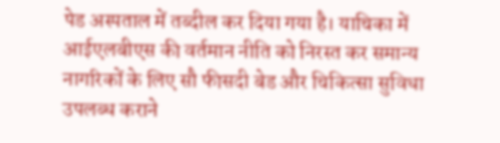पेड अस्पताल में तब्दील कर दिया गया है। याचिका में आईएलबीएस की वर्तमान नीति को निरस्त कर समान्य नागरिकों के लिए सौ फीसदी बेड और चिकित्सा सुविधा उपलब्ध कराने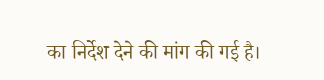का निर्देश देने की मांग की गई है।